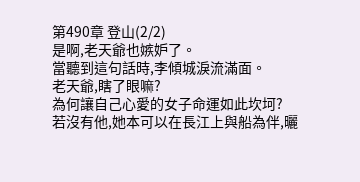第490章 登山(2/2)
是啊,老天爺也嫉妒了。
當聽到這句話時,李傾城淚流滿面。
老天爺,瞎了眼嘛?
為何讓自己心愛的女子命運如此坎坷?
若沒有他,她本可以在長江上與船為伴,曬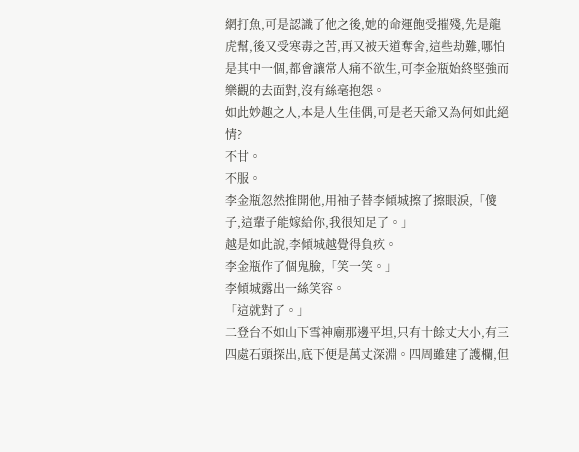網打魚,可是認識了他之後,她的命運飽受摧殘,先是龍虎幫,後又受寒毒之苦,再又被天道奪舍,這些劫難,哪怕是其中一個,都會讓常人痛不欲生,可李金瓶始終堅強而樂觀的去面對,沒有絲毫抱怨。
如此妙趣之人,本是人生佳偶,可是老天爺又為何如此絕情?
不甘。
不服。
李金瓶忽然推開他,用袖子替李傾城擦了擦眼淚,「傻子,這輩子能嫁給你,我很知足了。」
越是如此說,李傾城越覺得負疚。
李金瓶作了個鬼臉,「笑一笑。」
李傾城露出一絲笑容。
「這就對了。」
二登台不如山下雪神廟那邊平坦,只有十餘丈大小,有三四處石頭探出,底下便是萬丈深淵。四周雖建了護欄,但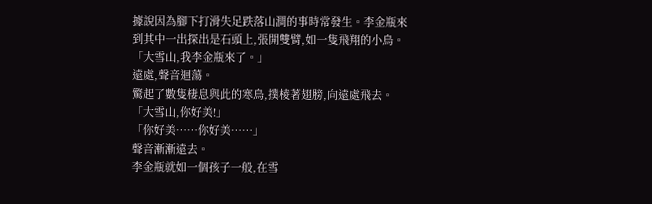據說因為腳下打滑失足跌落山澗的事時常發生。李金瓶來到其中一出探出是石頭上,張開雙臂,如一隻飛翔的小鳥。
「大雪山,我李金瓶來了。」
遠處,聲音迴蕩。
驚起了數隻棲息與此的寒鳥,撲棱著翅膀,向遠處飛去。
「大雪山,你好美!」
「你好美……你好美……」
聲音漸漸遠去。
李金瓶就如一個孩子一般,在雪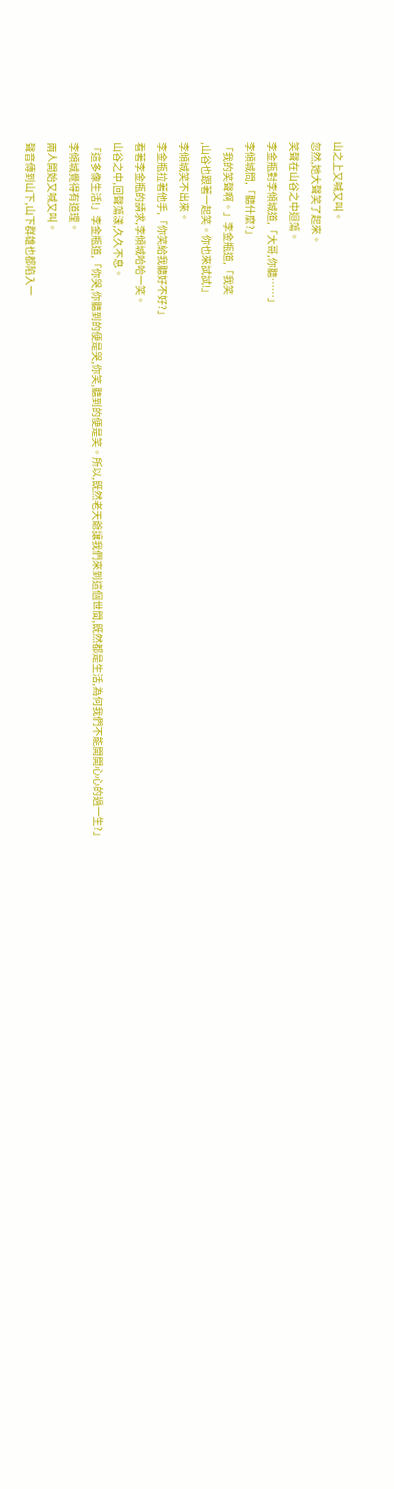山之上又喊又叫。
忽然,她大聲笑了起來。
笑聲在山谷之中迴蕩。
李金瓶對李傾城道,「大哥,你聽……」
李傾城問,「聽什麼?」
「我的笑聲啊。」李金瓶道,「我笑
,山谷也跟著一起笑。你也來試試!」
李傾城笑不出來。
李金瓶拉著他手,「你笑給我聽好不好?」
看著李金瓶的請求,李傾城哈哈一笑。
山谷之中,回聲蕩漾,久久不息。
「這多像生活!」李金瓶道,「你哭,你聽到的便是哭,你笑,聽到的便是笑。所以,既然老天爺讓我們來到這個世間,既然都是生活,為何我們不能開開心心的過一生?」
李傾城覺得有道理。
兩人開始又喊又叫。
聲音傳到山下,山下群雄也都陷入一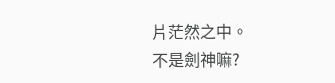片茫然之中。
不是劍神嘛?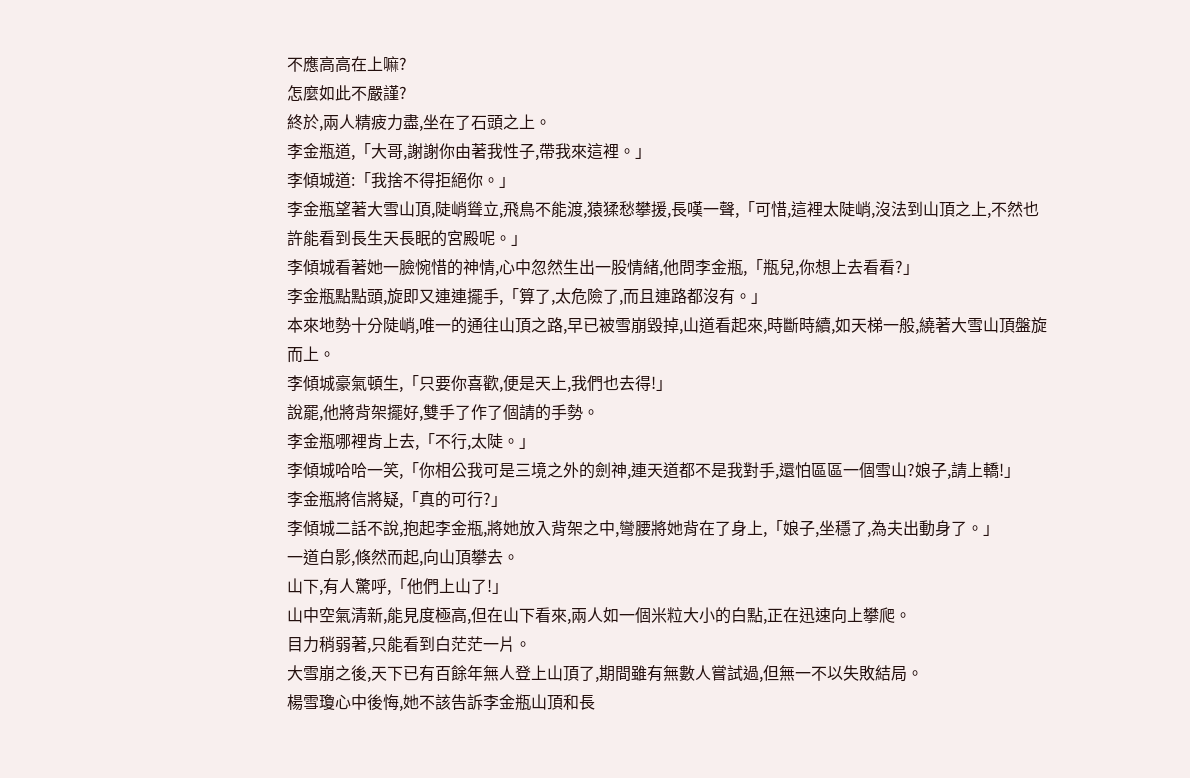不應高高在上嘛?
怎麼如此不嚴謹?
終於,兩人精疲力盡,坐在了石頭之上。
李金瓶道,「大哥,謝謝你由著我性子,帶我來這裡。」
李傾城道:「我捨不得拒絕你。」
李金瓶望著大雪山頂,陡峭聳立,飛鳥不能渡,猿猱愁攀援,長嘆一聲,「可惜,這裡太陡峭,沒法到山頂之上,不然也許能看到長生天長眠的宮殿呢。」
李傾城看著她一臉惋惜的神情,心中忽然生出一股情緒,他問李金瓶,「瓶兒,你想上去看看?」
李金瓶點點頭,旋即又連連擺手,「算了,太危險了,而且連路都沒有。」
本來地勢十分陡峭,唯一的通往山頂之路,早已被雪崩毀掉,山道看起來,時斷時續,如天梯一般,繞著大雪山頂盤旋而上。
李傾城豪氣頓生,「只要你喜歡,便是天上,我們也去得!」
說罷,他將背架擺好,雙手了作了個請的手勢。
李金瓶哪裡肯上去,「不行,太陡。」
李傾城哈哈一笑,「你相公我可是三境之外的劍神,連天道都不是我對手,還怕區區一個雪山?娘子,請上轎!」
李金瓶將信將疑,「真的可行?」
李傾城二話不說,抱起李金瓶,將她放入背架之中,彎腰將她背在了身上,「娘子,坐穩了,為夫出動身了。」
一道白影,倏然而起,向山頂攀去。
山下,有人驚呼,「他們上山了!」
山中空氣清新,能見度極高,但在山下看來,兩人如一個米粒大小的白點,正在迅速向上攀爬。
目力稍弱著,只能看到白茫茫一片。
大雪崩之後,天下已有百餘年無人登上山頂了,期間雖有無數人嘗試過,但無一不以失敗結局。
楊雪瓊心中後悔,她不該告訴李金瓶山頂和長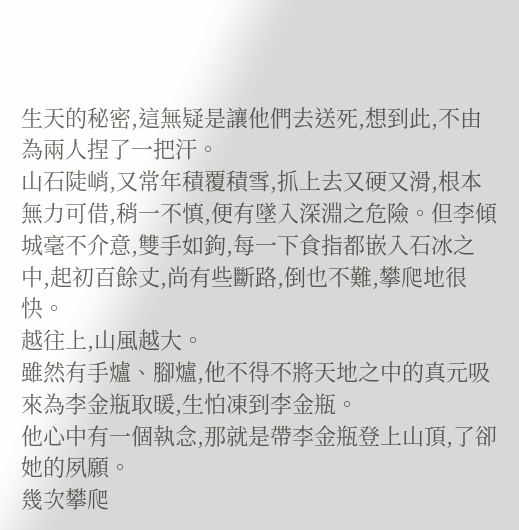生天的秘密,這無疑是讓他們去送死,想到此,不由為兩人捏了一把汗。
山石陡峭,又常年積覆積雪,抓上去又硬又滑,根本無力可借,稍一不慎,便有墜入深淵之危險。但李傾城毫不介意,雙手如鉤,每一下食指都嵌入石冰之中,起初百餘丈,尚有些斷路,倒也不難,攀爬地很快。
越往上,山風越大。
雖然有手爐、腳爐,他不得不將天地之中的真元吸來為李金瓶取暖,生怕凍到李金瓶。
他心中有一個執念,那就是帶李金瓶登上山頂,了卻她的夙願。
幾次攀爬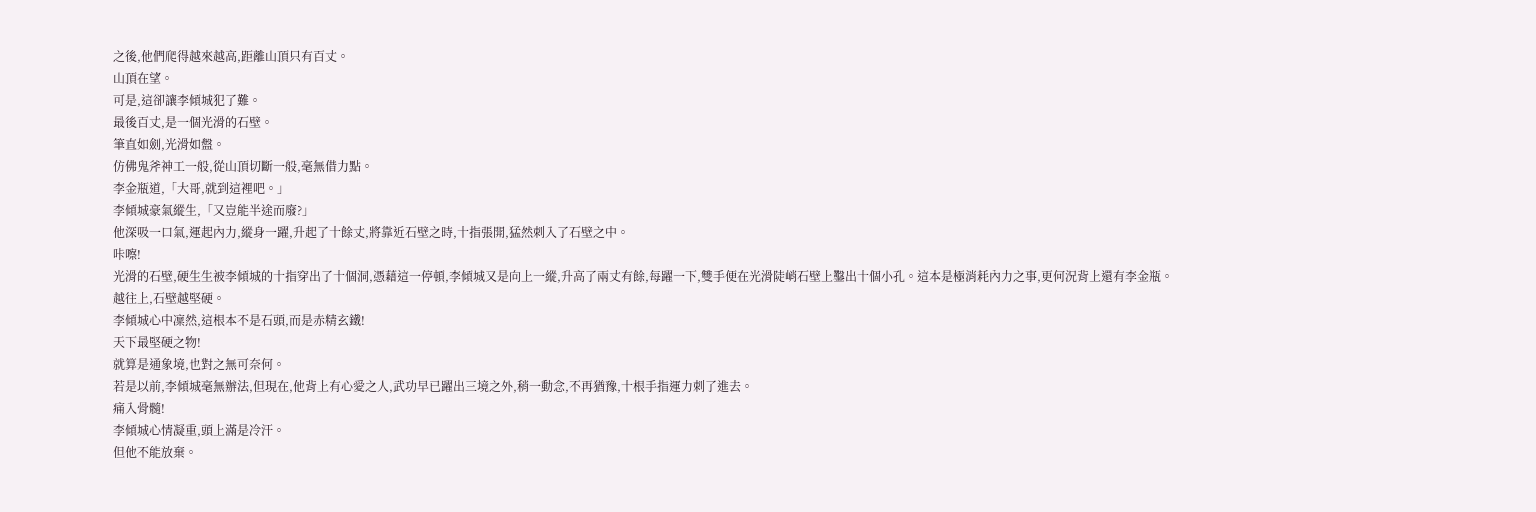之後,他們爬得越來越高,距離山頂只有百丈。
山頂在望。
可是,這卻讓李傾城犯了難。
最後百丈,是一個光滑的石壁。
筆直如劍,光滑如盤。
仿佛鬼斧神工一般,從山頂切斷一般,毫無借力點。
李金瓶道,「大哥,就到這裡吧。」
李傾城豪氣縱生,「又豈能半途而廢?」
他深吸一口氣,運起內力,縱身一躍,升起了十餘丈,將靠近石壁之時,十指張開,猛然刺入了石壁之中。
咔嚓!
光滑的石壁,硬生生被李傾城的十指穿出了十個洞,憑藉這一停頓,李傾城又是向上一縱,升高了兩丈有餘,每躍一下,雙手便在光滑陡峭石壁上鑿出十個小孔。這本是極消耗內力之事,更何況背上還有李金瓶。
越往上,石壁越堅硬。
李傾城心中凜然,這根本不是石頭,而是赤精玄鐵!
天下最堅硬之物!
就算是通象境,也對之無可奈何。
若是以前,李傾城毫無辦法,但現在,他背上有心愛之人,武功早已躍出三境之外,稍一動念,不再猶豫,十根手指運力刺了進去。
痛入骨髓!
李傾城心情凝重,頭上滿是冷汗。
但他不能放棄。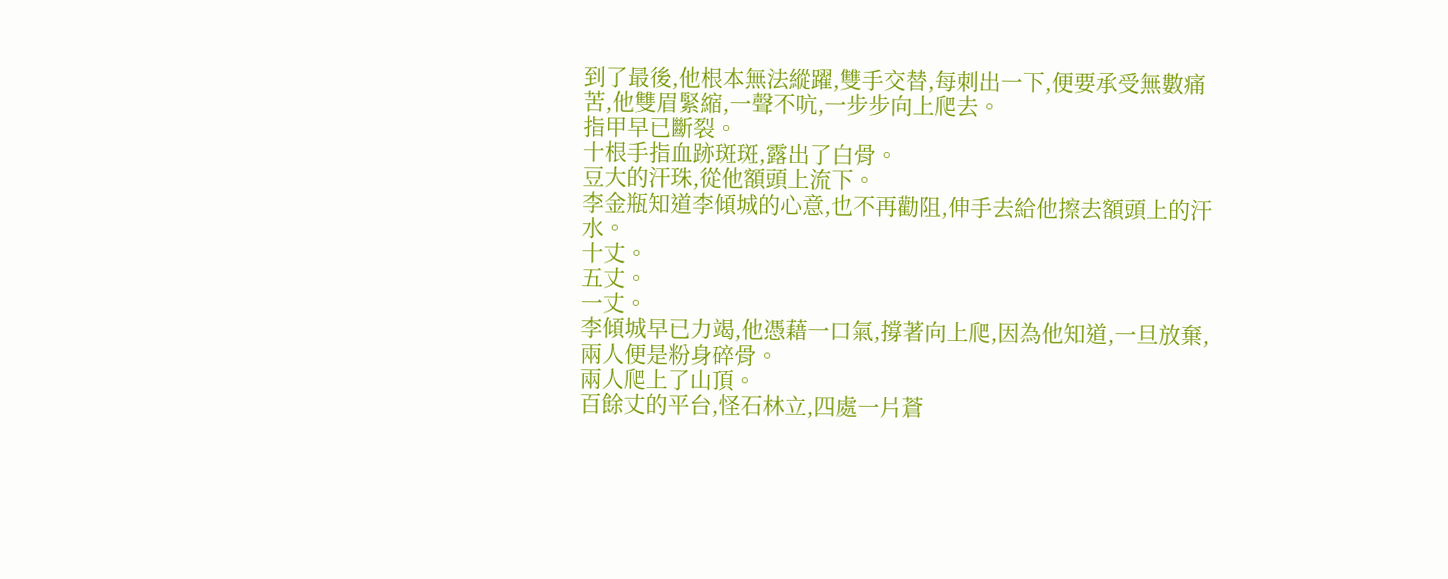到了最後,他根本無法縱躍,雙手交替,每刺出一下,便要承受無數痛苦,他雙眉緊縮,一聲不吭,一步步向上爬去。
指甲早已斷裂。
十根手指血跡斑斑,露出了白骨。
豆大的汗珠,從他額頭上流下。
李金瓶知道李傾城的心意,也不再勸阻,伸手去給他擦去額頭上的汗水。
十丈。
五丈。
一丈。
李傾城早已力竭,他憑藉一口氣,撐著向上爬,因為他知道,一旦放棄,兩人便是粉身碎骨。
兩人爬上了山頂。
百餘丈的平台,怪石林立,四處一片蒼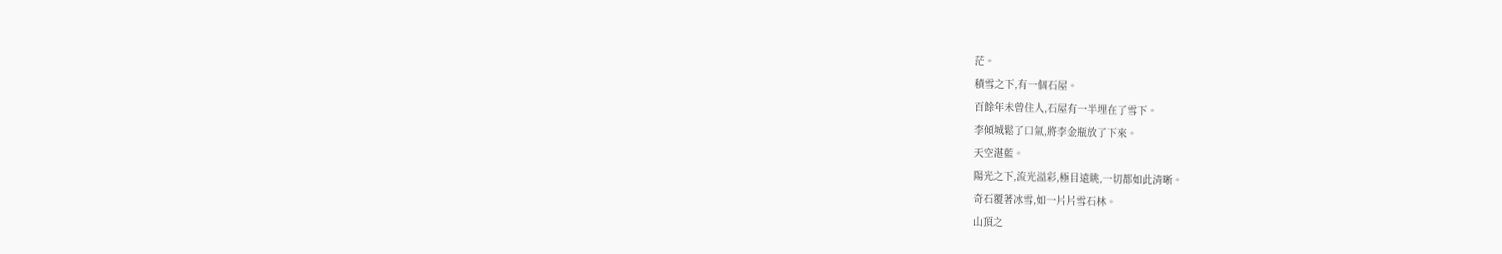茫。
積雪之下,有一個石屋。
百餘年未曾住人,石屋有一半埋在了雪下。
李傾城鬆了口氣,將李金瓶放了下來。
天空湛藍。
陽光之下,流光溢彩,極目遠眺,一切都如此清晰。
奇石覆著冰雪,如一片片雪石林。
山頂之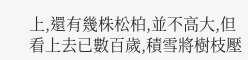上,還有幾株松柏,並不高大,但看上去已數百歲,積雪將樹枝壓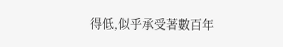得低,似乎承受著數百年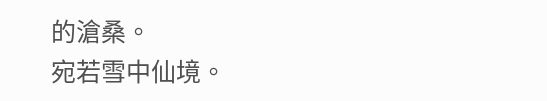的滄桑。
宛若雪中仙境。